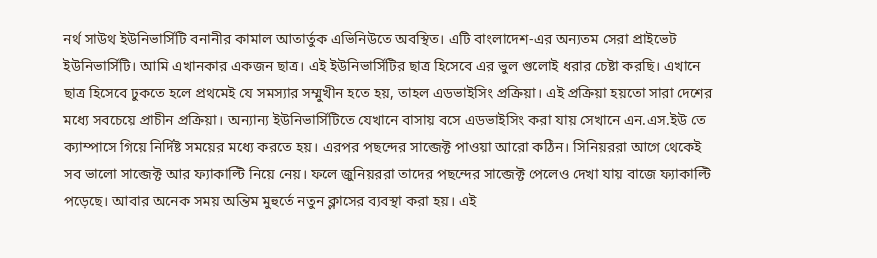নর্থ সাউথ ইউনিভার্সিটি বনানীর কামাল আতার্তুক এভিনিউতে অবস্থিত। এটি বাংলাদেশ-এর অন্যতম সেরা প্রাইভেট ইউনিভার্সিটি। আমি এখানকার একজন ছাত্র। এই ইউনিভার্সিটির ছাত্র হিসেবে এর ভুল গুলোই ধরার চেষ্টা করছি। এখানে ছাত্র হিসেবে ঢুকতে হলে প্রথমেই যে সমস্যার সম্মুখীন হতে হয়, তাহল এডভাইসিং প্রক্রিয়া। এই প্রক্রিয়া হয়তো সারা দেশের মধ্যে সবচেয়ে প্রাচীন প্রক্রিয়া। অন্যান্য ইউনিভার্সিটিতে যেখানে বাসায় বসে এডভাইসিং করা যায় সেখানে এন.এস.ইউ তে ক্যাম্পাসে গিয়ে নির্দিষ্ট সময়ের মধ্যে করতে হয়। এরপর পছন্দের সাব্জেক্ট পাওয়া আরো কঠিন। সিনিয়ররা আগে থেকেই সব ভালো সাব্জেক্ট আর ফ্যাকাল্টি নিয়ে নেয়। ফলে জুনিয়ররা তাদের পছন্দের সাব্জেক্ট পেলেও দেখা যায় বাজে ফ্যাকাল্টি পড়েছে। আবার অনেক সময় অন্তিম মুহুর্তে নতুন ক্লাসের ব্যবস্থা করা হয়। এই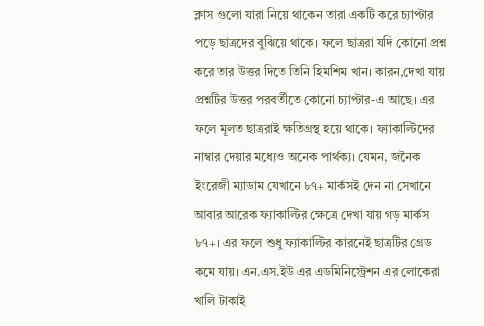ক্লাস গুলো যারা নিয়ে থাকেন তারা একটি করে চ্যাপ্টার পড়ে ছাত্রদের বুঝিয়ে থাকে। ফলে ছাত্ররা যদি কোনো প্রশ্ন করে তার উত্তর দিতে তিনি হিমশিম খান। কারন,দেখা যায় প্রশ্নটির উত্তর পরবর্তীতে কোনো চ্যাপ্টার-এ আছে। এর ফলে মূলত ছাত্ররাই ক্ষতিগ্রস্থ হয়ে থাকে। ফ্যাকাল্টিদের নাম্বার দেয়ার মধ্যেও অনেক পার্থক্য। যেমন, জনৈক ইংরেজী ম্যাডাম যেখানে ৮৭+ মার্কসই দেন না সেখানে আবার আরেক ফ্যাকাল্টির ক্ষেত্রে দেখা যায় গড় মার্কস ৮৭+। এর ফলে শুধু ফ্যাকাল্টির কারনেই ছাত্রটির গ্রেড কমে যায়। এন.এস.ইউ এর এডমিনিস্ট্রেশন এর লোকেরা খালি টাকাই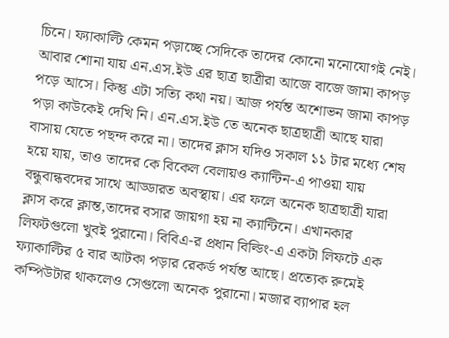চিনে। ফ্যাকাল্টি কেমন পড়াচ্ছে সেদিকে তাদের কোনো মনোযোগই নেই। আবার শোনা যায় এন.এস.ইউ এর ছাত্র ছাত্রীরা আজে বাজে জামা কাপড় পড়ে আসে। কিন্তু এটা সত্যি কথা নয়। আজ পর্যন্ত অশোভন জামা কাপড় পড়া কাউকেই দেখি নি। এন.এস.ইউ তে অনেক ছাত্রছাত্রী আছে যারা বাসায় যেতে পছন্দ করে না। তাদের ক্লাস যদিও সকাল ১১ টার মধ্যে শেষ হয়ে যায়, তাও তাদের কে বিকেল বেলায়ও ক্যান্টিন-এ পাওয়া যায় বন্ধুবান্ধবদের সাথে আড্ডারত অবস্থায়। এর ফলে অনেক ছাত্রছাত্রী যারা ক্লাস করে ক্লান্ত,তাদের বসার জায়গা হয় না ক্যান্টিনে। এখানকার লিফটগুলো খুবই পুরানো। বিবিএ-র প্রধান বিল্ডিং-এ একটা লিফটে এক ফ্যাকাল্টির ৫ বার আটকা পড়ার রেকর্ড পর্যন্ত আছে। প্রত্যেক রুমেই কম্পিউটার থাকলেও সেগুলো অনেক পুরানো। মজার ব্যাপার হল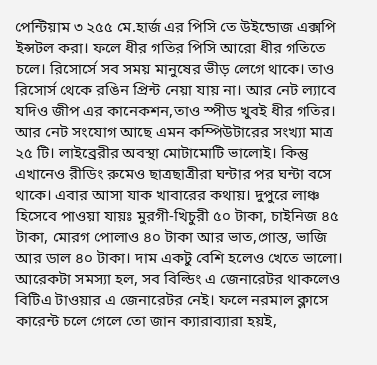পেন্টিয়াম ৩ ২৫৫ মে.হার্জ এর পিসি তে উইন্ডোজ এক্সপি ইন্সটল করা। ফলে ধীর গতির পিসি আরো ধীর গতিতে চলে। রিসোর্সে সব সময় মানুষের ভীড় লেগে থাকে। তাও রিসোর্স থেকে রঙিন প্রিন্ট নেয়া যায় না। আর নেট ল্যাবে যদিও জীপ এর কানেকশন,তাও স্পীড খুবই ধীর গতির। আর নেট সংযোগ আছে এমন কম্পিউটারের সংখ্যা মাত্র ২৫ টি। লাইব্রেরীর অবস্থা মোটামোটি ভালোই। কিন্তু এখানেও রীডিং রুমেও ছাত্রছাত্রীরা ঘন্টার পর ঘন্টা বসে থাকে। এবার আসা যাক খাবারের কথায়। দুপুরে লাঞ্চ হিসেবে পাওয়া যায়ঃ মুরগী-খিচুরী ৫০ টাকা, চাইনিজ ৪৫ টাকা, মোরগ পোলাও ৪০ টাকা আর ভাত,গোস্ত, ভাজি আর ডাল ৪০ টাকা। দাম একটু বেশি হলেও খেতে ভালো। আরেকটা সমস্যা হল, সব বিল্ডিং এ জেনারেটর থাকলেও বিটিএ টাওয়ার এ জেনারেটর নেই। ফলে নরমাল ক্লাসে কারেন্ট চলে গেলে তো জান ক্যারাব্যারা হয়ই,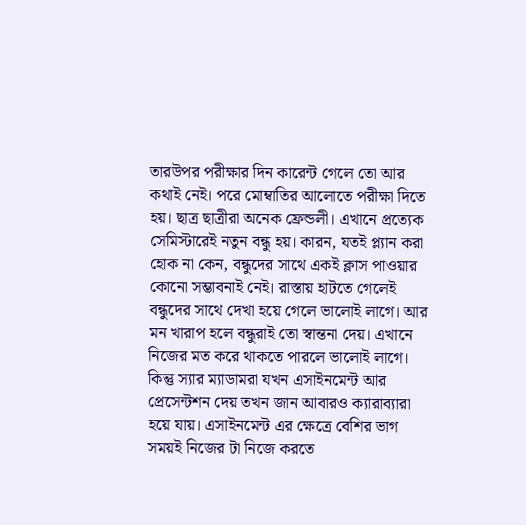তারউপর পরীক্ষার দিন কারেন্ট গেলে তো আর কথাই নেই। পরে মোম্বাতির আলোতে পরীক্ষা দিতে হয়। ছাত্র ছাত্রীরা অনেক ফ্রেন্ডলী। এখানে প্রত্যেক সেমিস্টারেই নতুন বন্ধু হয়। কারন, যতই প্ল্যান করা হোক না কেন, বন্ধুদের সাথে একই ক্লাস পাওয়ার কোনো সম্ভাবনাই নেই। রাস্তায় হাটতে গেলেই বন্ধুদের সাথে দেখা হয়ে গেলে ভালোই লাগে। আর মন খারাপ হলে বন্ধুরাই তো স্বান্তনা দেয়। এখানে নিজের মত করে থাকতে পারলে ভালোই লাগে। কিন্তু স্যার ম্যাডামরা যখন এসাইনমেন্ট আর প্রেসেন্টশন দেয় তখন জান আবারও ক্যারাব্যারা হয়ে যায়। এসাইনমেন্ট এর ক্ষেত্রে বেশির ভাগ সময়ই নিজের টা নিজে করতে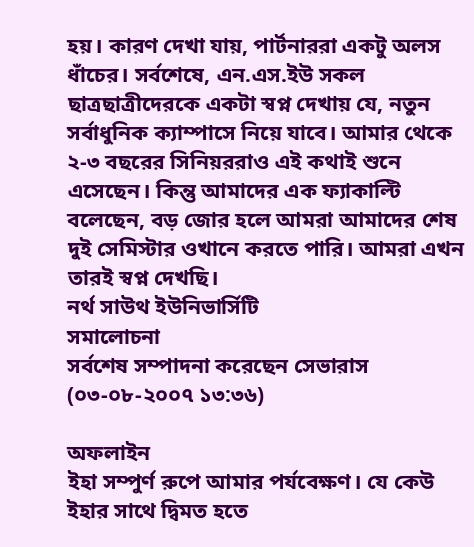হয়। কারণ দেখা যায়, পার্টনাররা একটু অলস ধাঁচের। সর্বশেষে, এন.এস.ইউ সকল ছাত্রছাত্রীদেরকে একটা স্বপ্ন দেখায় যে, নতুন সর্বাধুনিক ক্যাম্পাসে নিয়ে যাবে। আমার থেকে ২-৩ বছরের সিনিয়ররাও এই কথাই শুনে এসেছেন। কিন্তু আমাদের এক ফ্যাকাল্টি বলেছেন, বড় জোর হলে আমরা আমাদের শেষ দুই সেমিস্টার ওখানে করতে পারি। আমরা এখন তারই স্বপ্ন দেখছি।
নর্থ সাউথ ইউনিভার্সিটি
সমালোচনা
সর্বশেষ সম্পাদনা করেছেন সেভারাস (০৩-০৮-২০০৭ ১৩:৩৬)

অফলাইন
ইহা সম্পুর্ণ রুপে আমার পর্যবেক্ষণ। যে কেউ ইহার সাথে দ্বিমত হতে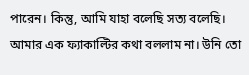পারেন। কিন্তু, আমি যাহা বলেছি সত্য বলেছি। আমার এক ফ্যাকাল্টির কথা বললাম না। উনি তো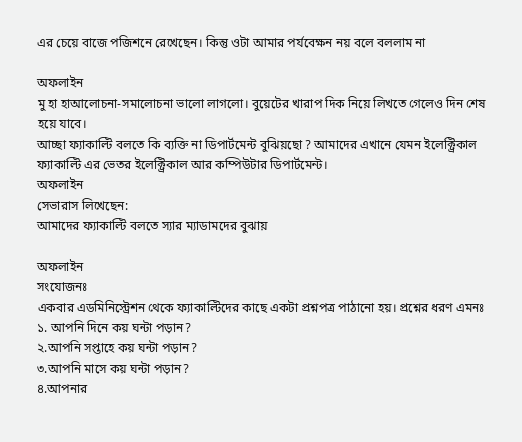এর চেয়ে বাজে পজিশনে রেখেছেন। কিন্তু ওটা আমার পর্যবেক্ষন নয় বলে বললাম না

অফলাইন
মু হা হাআলোচনা-সমালোচনা ভালো লাগলো। বুয়েটের খারাপ দিক নিয়ে লিখতে গেলেও দিন শেষ হয়ে যাবে।
আচ্ছা ফ্যাকাল্টি বলতে কি ব্যক্তি না ডিপার্টমেন্ট বুঝিয়ছো ? আমাদের এখানে যেমন ইলেক্ট্রিকাল ফ্যাকাল্টি এর ভেতর ইলেক্ট্রিকাল আর কম্পিউটার ডিপার্টমেন্ট।
অফলাইন
সেভারাস লিখেছেন:
আমাদের ফ্যাকাল্টি বলতে স্যার ম্যাডামদের বুঝায়

অফলাইন
সংযোজনঃ
একবার এডমিনিস্ট্রেশন থেকে ফ্যাকাল্টিদের কাছে একটা প্রশ্নপত্র পাঠানো হয়। প্রশ্নের ধরণ এমনঃ
১. আপনি দিনে কয় ঘন্টা পড়ান?
২.আপনি সপ্তাহে কয় ঘন্টা পড়ান?
৩.আপনি মাসে কয় ঘন্টা পড়ান?
৪.আপনার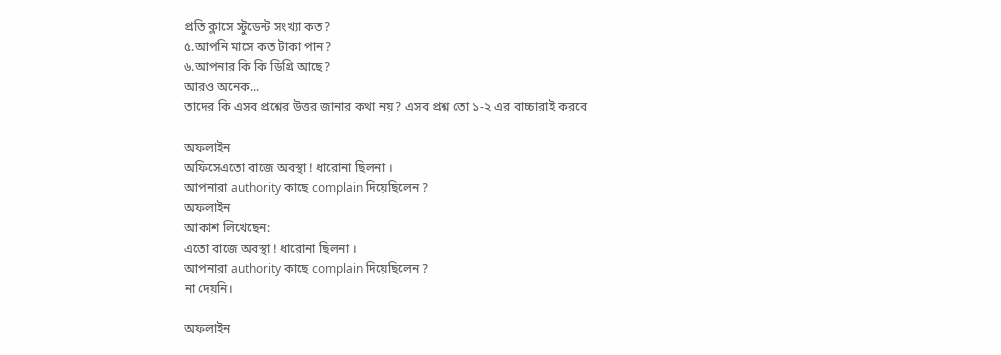প্রতি ক্লাসে স্টুডেন্ট সংখ্যা কত?
৫.আপনি মাসে কত টাকা পান?
৬.আপনার কি কি ডিগ্রি আছে?
আরও অনেক...
তাদের কি এসব প্রশ্নের উত্তর জানার কথা নয়? এসব প্রশ্ন তো ১-২ এর বাচ্চারাই করবে

অফলাইন
অফিসেএতো বাজে অবস্থা ! ধারোনা ছিলনা ।
আপনারা authority কাছে complain দিয়েছিলেন ?
অফলাইন
আকাশ লিখেছেন:
এতো বাজে অবস্থা ! ধারোনা ছিলনা ।
আপনারা authority কাছে complain দিয়েছিলেন ?
না দেয়নি।

অফলাইন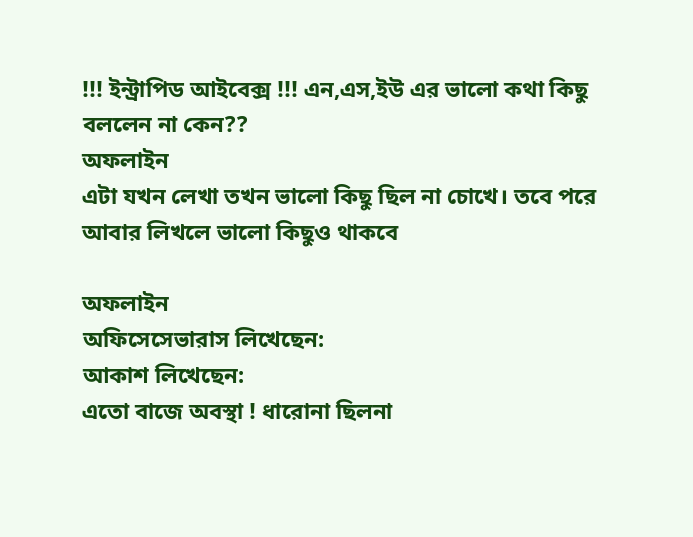!!! ইন্ট্রাপিড আইবেক্স !!! এন,এস,ইউ এর ভালো কথা কিছু বললেন না কেন??
অফলাইন
এটা যখন লেখা তখন ভালো কিছু ছিল না চোখে। তবে পরে আবার লিখলে ভালো কিছুও থাকবে

অফলাইন
অফিসেসেভারাস লিখেছেন:
আকাশ লিখেছেন:
এতো বাজে অবস্থা ! ধারোনা ছিলনা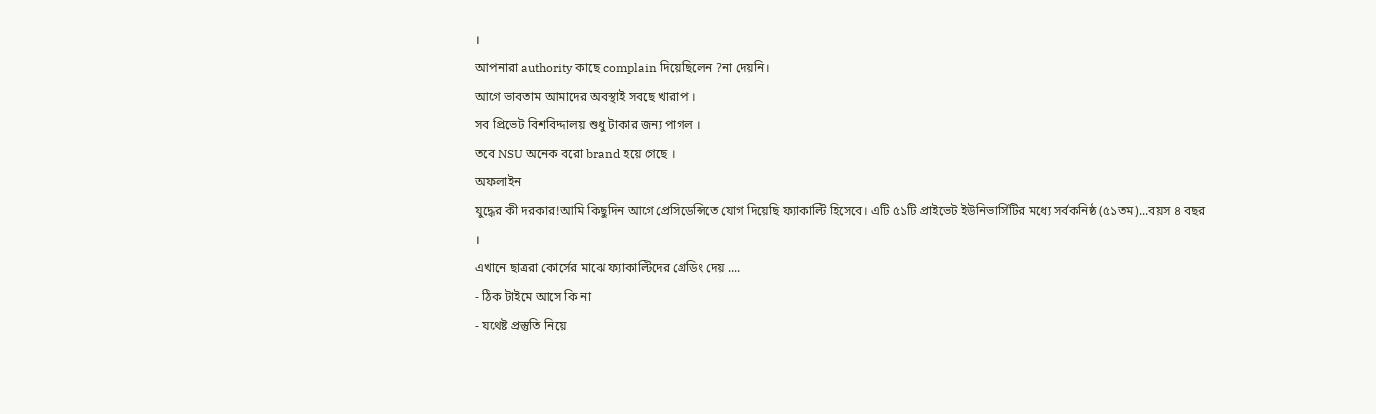।
আপনারা authority কাছে complain দিয়েছিলেন ?না দেয়নি।
আগে ভাবতাম আমাদের অবস্থাই সবছে খারাপ ।
সব প্রিভেট বিশবিদ্দালয় শুধু টাকার জন্য পাগল ।
তবে NSU অনেক বরো brand হয়ে গেছে ।
অফলাইন
যুদ্ধের কী দরকার!আমি কিছুদিন আগে প্রেসিডেন্সিতে যোগ দিয়েছি ফ্যাকাল্টি হিসেবে। এটি ৫১টি প্রাইভেট ইউনিভার্সিটির মধ্যে সর্বকনিষ্ঠ (৫১তম)...বয়স ৪ বছর
।
এখানে ছাত্ররা কোর্সের মাঝে ফ্যাকাল্টিদের গ্রেডিং দেয় ....
- ঠিক টাইমে আসে কি না
- যথেষ্ট প্রস্তুতি নিয়ে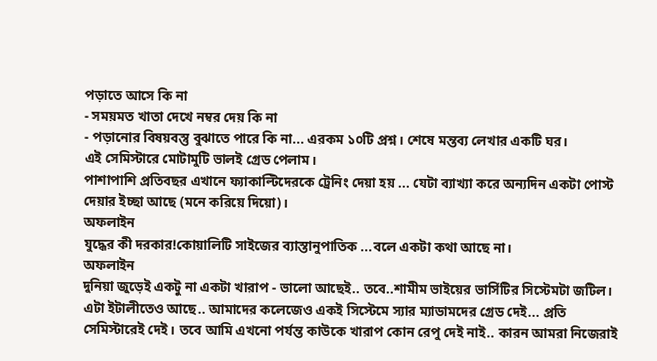পড়াতে আসে কি না
- সময়মত খাতা দেখে নম্বর দেয় কি না
- পড়ানোর বিষয়বস্তু বুঝাতে পারে কি না... এরকম ১০টি প্রশ্ন। শেষে মন্তব্য লেখার একটি ঘর।
এই সেমিস্টারে মোটামুটি ভালই গ্রেড পেলাম।
পাশাপাশি প্রতিবছর এখানে ফ্যাকাল্টিদেরকে ট্রেনিং দেয়া হয় ... যেটা ব্যাখ্যা করে অন্যদিন একটা পোস্ট দেয়ার ইচ্ছা আছে (মনে করিয়ে দিয়ো)।
অফলাইন
যুদ্ধের কী দরকার!কোয়ালিটি সাইজের ব্যাস্তানুপাতিক ...বলে একটা কথা আছে না।
অফলাইন
দুনিয়া জুড়েই একটু না একটা খারাপ - ভালো আছেই.. তবে..শামীম ভাইয়ের ভার্সিটির সিস্টেমটা জটিল। এটা ইটালীতেও আছে.. আমাদের কলেজেও একই সিস্টেমে স্যার ম্যাডামদের গ্রেড দেই... প্রতি সেমিস্টারেই দেই। তবে আমি এখনো পর্যন্ত কাউকে খারাপ কোন রেপু দেই নাই.. কারন আমরা নিজেরাই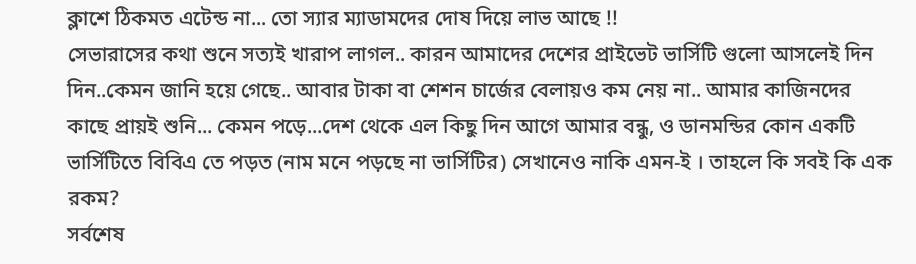ক্লাশে ঠিকমত এটেন্ড না... তো স্যার ম্যাডামদের দোষ দিয়ে লাভ আছে !!
সেভারাসের কথা শুনে সত্যই খারাপ লাগল.. কারন আমাদের দেশের প্রাইভেট ভার্সিটি গুলো আসলেই দিন দিন..কেমন জানি হয়ে গেছে.. আবার টাকা বা শেশন চার্জের বেলায়ও কম নেয় না.. আমার কাজিনদের কাছে প্রায়ই শুনি... কেমন পড়ে...দেশ থেকে এল কিছু দিন আগে আমার বন্ধু, ও ডানমন্ডির কোন একটি ভার্সিটিতে বিবিএ তে পড়ত (নাম মনে পড়ছে না ভার্সিটির) সেখানেও নাকি এমন-ই । তাহলে কি সবই কি এক রকম?
সর্বশেষ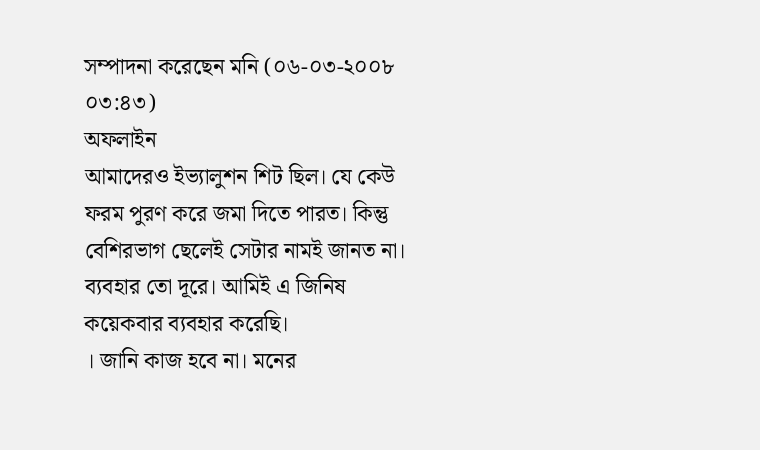সম্পাদনা করেছেন মনি (০৬-০৩-২০০৮ ০৩:৪৩)
অফলাইন
আমাদেরও ইভ্যালুশন শিট ছিল। যে কেউ ফরম পুরণ করে জমা দিতে পারত। কিন্তু বেশিরভাগ ছেলেই সেটার নামই জানত না। ব্যবহার তো দূরে। আমিই এ জিনিষ কয়েকবার ব্যবহার করেছি।
। জানি কাজ হবে না। মনের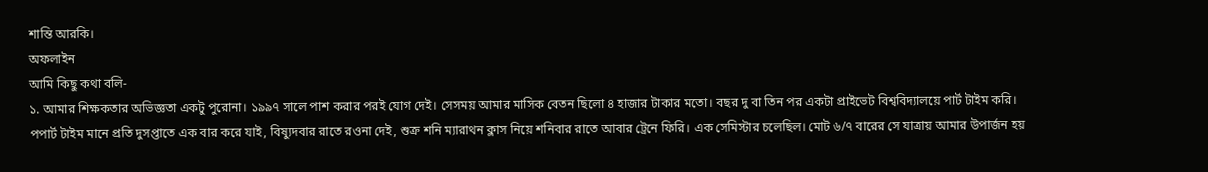শান্তি আরকি।
অফলাইন
আমি কিছু কথা বলি-
১. আমার শিক্ষকতার অভিজ্ঞতা একটু পুরোনা। ১৯৯৭ সালে পাশ করার পরই যোগ দেই। সেসময় আমার মাসিক বেতন ছিলো ৪ হাজার টাকার মতো। বছর দু বা তিন পর একটা প্রাইভেট বিশ্ববিদ্যালয়ে পার্ট টাইম করি। পপার্ট টাইম মানে প্রতি দুসপ্তাতে এক বার করে যাই, বিষ্যুদবার রাতে রওনা দেই, শুক্র শনি ম্যারাথন ক্লাস নিয়ে শনিবার রাতে আবার ট্রেনে ফিরি। এক সেমিস্টার চলেছিল। মোট ৬/৭ বারের সে যাত্রায় আমার উপার্জন হয়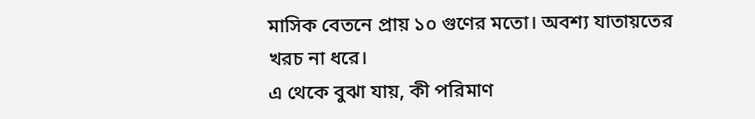মাসিক বেতনে প্রায় ১০ গুণের মতো। অবশ্য যাতায়তের খরচ না ধরে।
এ থেকে বুঝা যায়, কী পরিমাণ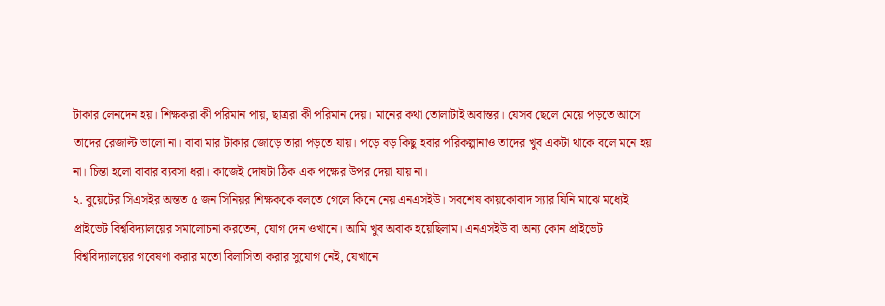টাকার লেনদেন হয়। শিক্ষকরা কী পরিমান পায়, ছাত্ররা কী পরিমান দেয়। মানের কথা তোলাটাই অবান্তর। যেসব ছেলে মেয়ে পড়তে আসে তাদের রেজাল্ট ভালো না। বাবা মার টাকার জোড়ে তারা পড়তে যায়। পড়ে বড় কিছু হবার পরিকল্পানাও তাদের খুব একটা থাকে বলে মনে হয় না। চিন্তা হলো বাবার ব্যবসা ধরা। কাজেই দোষটা ঠিক এক পক্ষের উপর দেয়া যায় না।
২. বুয়েটের সিএসইর অন্তত ৫ জন সিনিয়র শিক্ষককে বলতে গেলে কিনে নেয় এনএসইউ। সবশেষ কায়কোবাদ স্যার যিনি মাঝে মধ্যেই প্রাইভেট বিশ্ববিদ্যালয়ের সমালোচনা করতেন, যোগ দেন ওখানে। আমি খুব অবাক হয়েছিলাম। এনএসইউ বা অন্য কোন প্রাইভেট বিশ্ববিদ্যালয়ের গবেষণা করার মতো বিলাসিতা করার সুযোগ নেই, যেখানে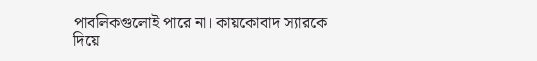পাবলিকগুলোই পারে না। কায়কোবাদ স্যারকে দিয়ে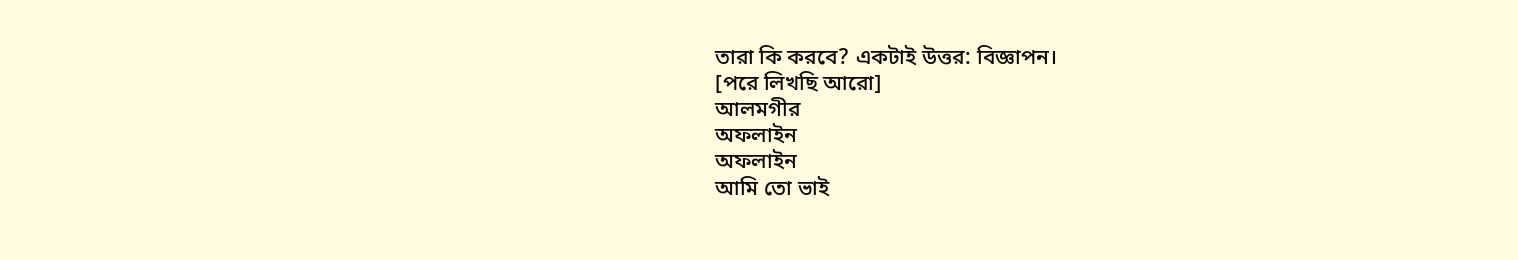তারা কি করবে? একটাই উত্তর: বিজ্ঞাপন।
[পরে লিখছি আরো]
আলমগীর
অফলাইন
অফলাইন
আমি তো ভাই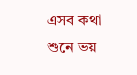এসব কথা শুনে ভয়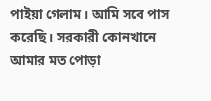পাইয়া গেলাম। আমি সবে পাস করেছি। সরকারী কোনখানে আমার মত পোড়া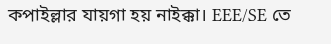কপাইল্লার যায়গা হয় নাইক্কা। EEE/SE তে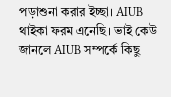পড়াশুনা করার ইচ্ছা। AIUB থাইকা ফরম এনেছি। ভাই কেউ জানলে AIUB সম্পর্কে কিছু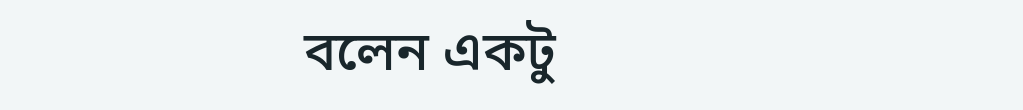বলেন একটু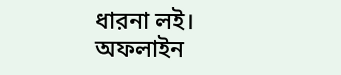ধারনা লই।
অফলাইন